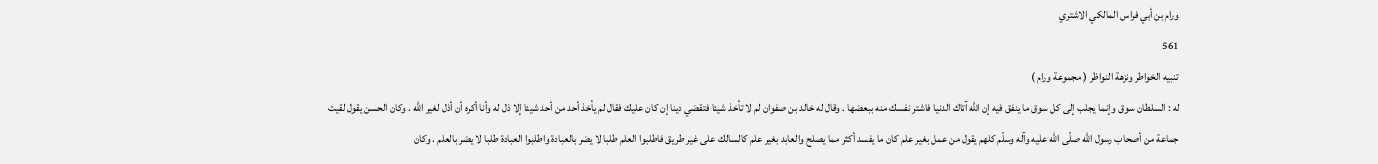ورام بن أبي فراس المالكي الاشتري
561
تنبيه الخواطر ونزهة النواظر ( مجموعة ورام )
له : السلطان سوق وإنما يجلب إلى كل سوق ما ينفق فيه إن الله آتاك الدنيا فاشتر نفسك منه ببعضها . وقال له خالد بن صفوان لم لا تأخذ شيئا فتقضي دينا إن كان عليك فقال لم يأخذ أحد من أحد شيئا إلا ذل له وأنا أكره أن أذل لغير الله . وكان الحسن يقول لقيت جماعة من أصحاب رسول الله صلّى الله عليه وآله وسلّم كلهم يقول من عمل بغير علم كان ما يفسد أكثر مما يصلح والعابد بغير علم كالسالك على غير طريق فاطلبوا العلم طلبا لا يضر بالعبادة واطلبوا العبادة طلبا لا يضر بالعلم . وكان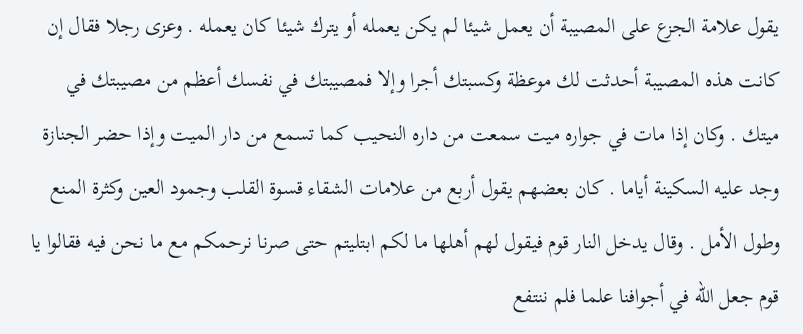يقول علامة الجزع على المصيبة أن يعمل شيئا لم يكن يعمله أو يترك شيئا كان يعمله . وعزى رجلا فقال إن كانت هذه المصيبة أحدثت لك موعظة وكسبتك أجرا وإلا فمصيبتك في نفسك أعظم من مصيبتك في ميتك . وكان إذا مات في جواره ميت سمعت من داره النحيب كما تسمع من دار الميت وإذا حضر الجنازة وجد عليه السكينة أياما . كان بعضهم يقول أربع من علامات الشقاء قسوة القلب وجمود العين وكثرة المنع وطول الأمل . وقال يدخل النار قوم فيقول لهم أهلها ما لكم ابتليتم حتى صرنا نرحمكم مع ما نحن فيه فقالوا يا قوم جعل الله في أجوافنا علما فلم ننتفع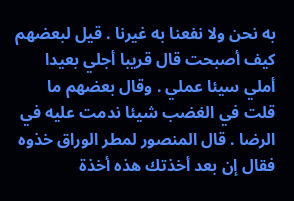به نحن ولا نفعنا به غيرنا . قيل لبعضهم كيف أصبحت قال قريبا أجلي بعيدا أملي سيئا عملي . وقال بعضهم ما قلت في الغضب شيئا ندمت عليه في الرضا . قال المنصور لمطر الوراق خذوه فقال إن بعد أخذتك هذه أخذة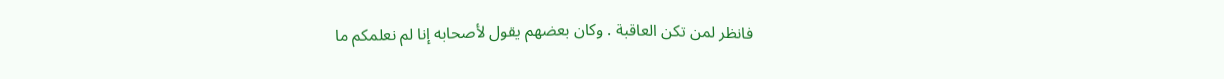فانظر لمن تكن العاقبة . وكان بعضهم يقول لأصحابه إنا لم نعلمكم ما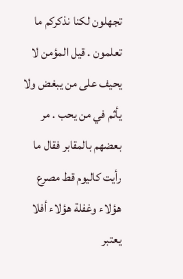تجهلون لكنا نذكركم ما تعلمون . قيل المؤمن لا يحيف على من يبغض ولا يأثم في من يحب . مر بعضهم بالمقابر فقال ما رأيت كاليوم قط مصرع هؤلاء وغفلة هؤلاء أفلا يعتبر